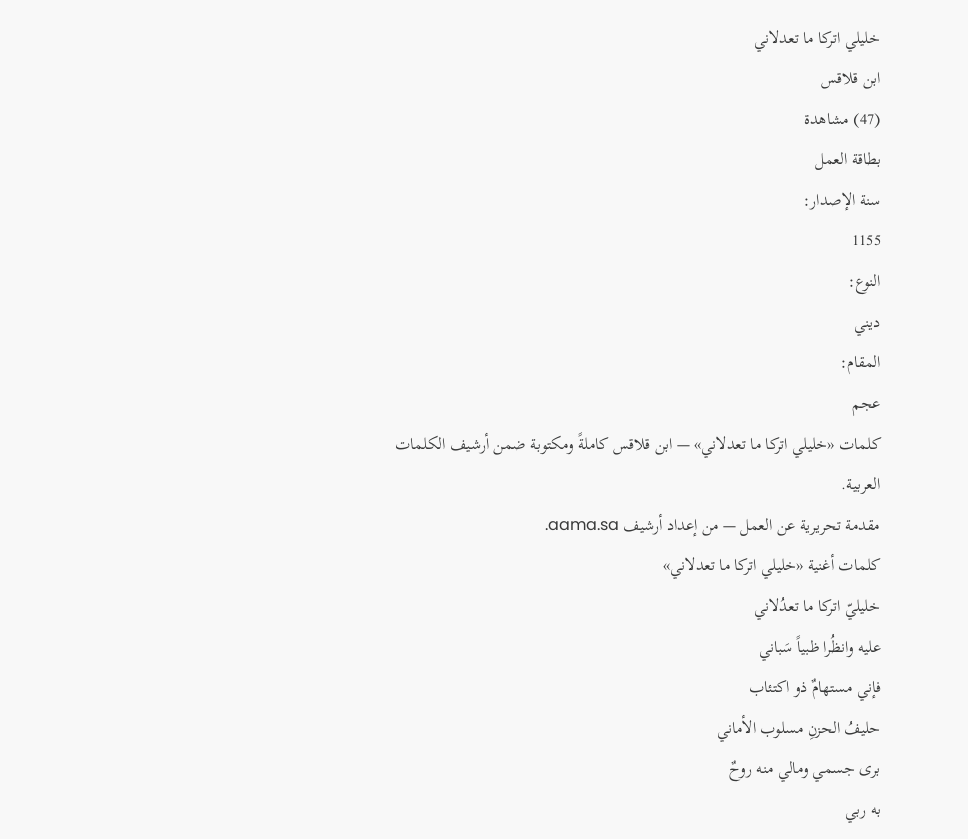خليلي اتركا ما تعدلاني
ابن قلاقس
(47) مشاهدة
بطاقة العمل
سنة الإصدار:
1155
النوع:
ديني
المقام:
عجم
كلمات «خليلي اتركا ما تعدلاني» — ابن قلاقس كاملةً ومكتوبة ضمن أرشيف الكلمات العربية.
مقدمة تحريرية عن العمل — من إعداد أرشيف aama.sa.
كلمات أغنية «خليلي اتركا ما تعدلاني»
خليليّ اتركا ما تعدُلاني
عليه وانظُرا ظبياً سَباني
فإني مستهامٌ ذو اكتئاب
حليفُ الحزنِ مسلوب الأماني
برى جسمي ومالي منه روحٌ
به ربي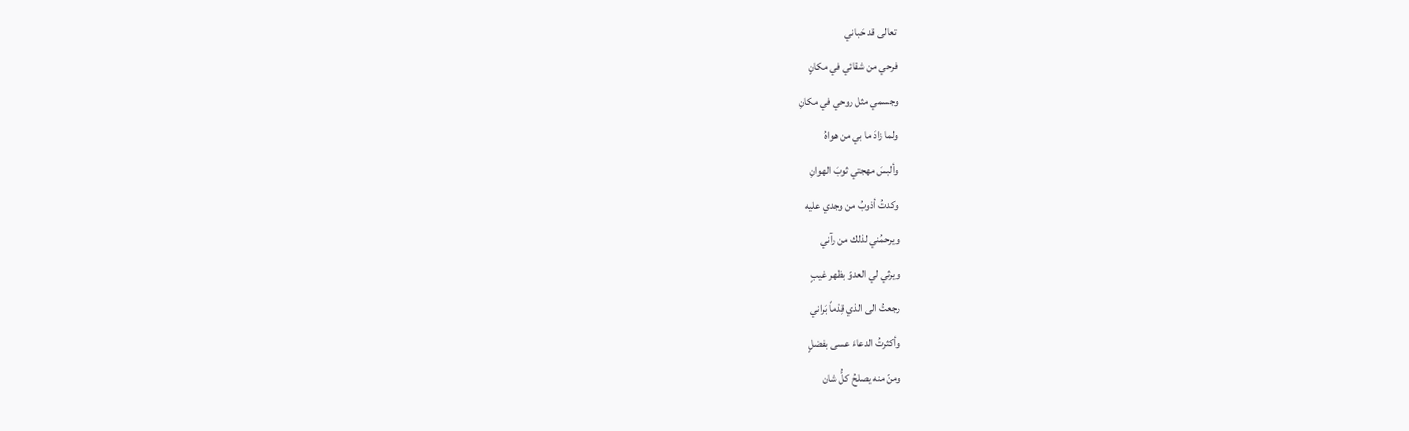تعالى قد حَباني
فرحي من شقائي في مكانٍ
وجسمي مثل روحي في مكانِ
ولما زادَ ما بي من هواهُ
وألبسَ مهجتي ثوبَ الهوانِ
وكدتُ أذوبُ من وجدي عليه
ويرحمُني لذلك من رآني
ويرثي لي العدوّ بظهر غيبٍ
رجعتُ الى الذي قِدْماً بَراني
وأكثرتُ الدعاءَ عسى بفضلٍ
ومنّ منه يصلحُ كلُّ شان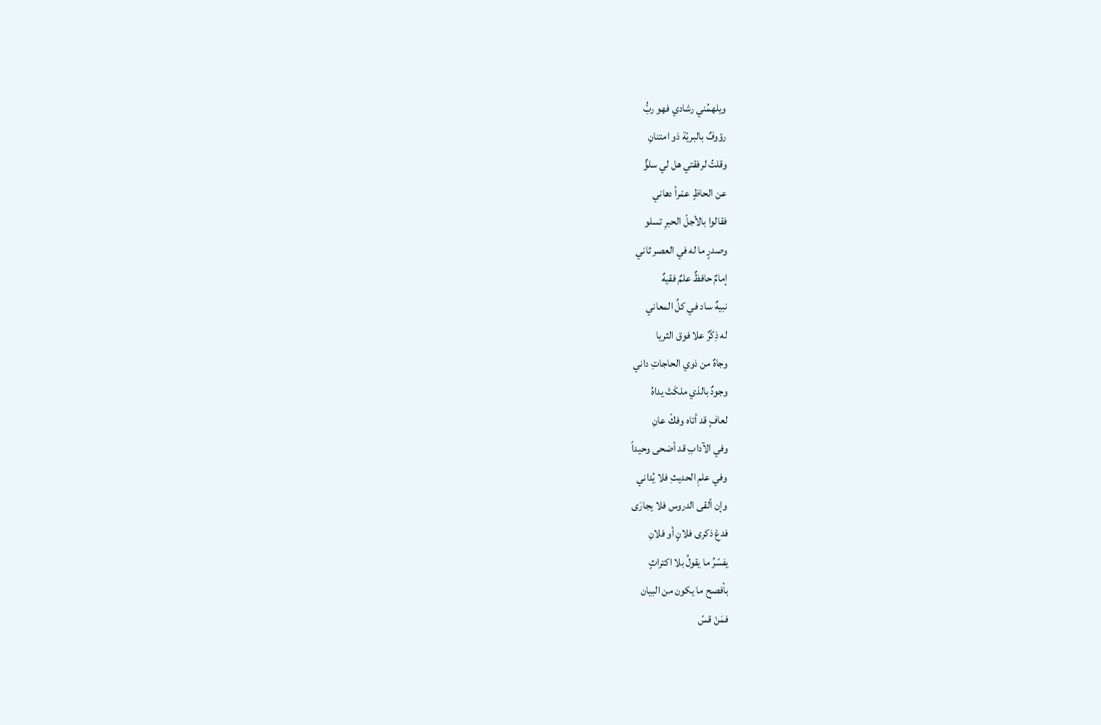ويلهمُني رشادي فهو ربُّ
رؤوفٌ بالبريّة ذو امتنانِ
وقلتُ لرفقتي هل لي سلوٌّ
عن الحاظٍ عمْراً دهاني
فقالوا بالأجلّ الحبرِ تسلو
وصدرٍ ما له في العصر ثاني
إمامٌ حافظٌ علمٌ فقيهٌ
نبيهٌ ساد في كلِّ المعاني
له ذِكْرٌ علا فوق الثريا
وجاهٌ من ذوي الحاجاتِ داني
وجودٌ بالذي ملكَتْ يداهُ
لعافٍ قد أتاه وفكّ عانِ
وفي الآدابِ قد أضحى وحيداً
وفي علمِ الحديثِ فلا يُداني
وإن ألقى الدروس فلا يجارَى
فدعْ ذكرى فلانٍ أو فلانِ
يفسّرُ ما يقولُ بلا اكتراثٍ
بأفصح ما يكون من البيان
فمَنْ قسّ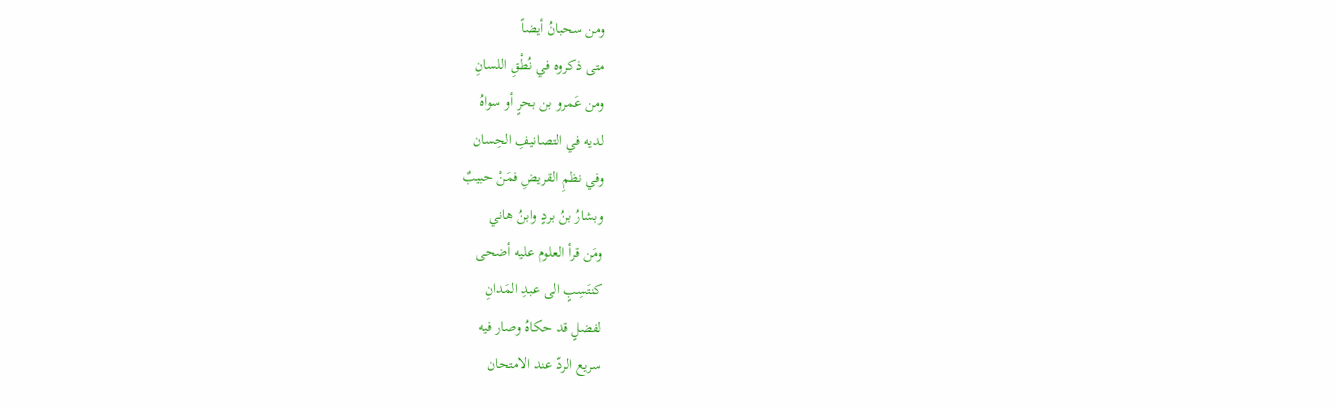ومن سحبانُ أيضاً
متى ذكروه في نُطْقِ اللسانِ
ومن عَمرو بن بحرٍ أو سواهُ
لديه في التصانيفِ الحِسان
وفي نظمِ القريضِ فمَنْ حبيبٌ
وبشارُ بنُ بردٍ وابنُ هاني
ومَن قرأ العلوم عليه أضحى
كنتَسِبٍ الى عبدِ المَدانِ
لفضلٍ قد حكاهُ وصار فيه
سريع الردّ عند الامتحان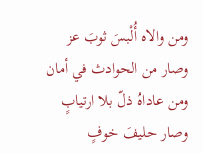ومن والاه أُلْبسَ ثوبَ عز
وصار من الحوادث في أمان
ومن عاداهُ ذلّ بلا ارتيابٍ
وصار حليفَ خوفٍ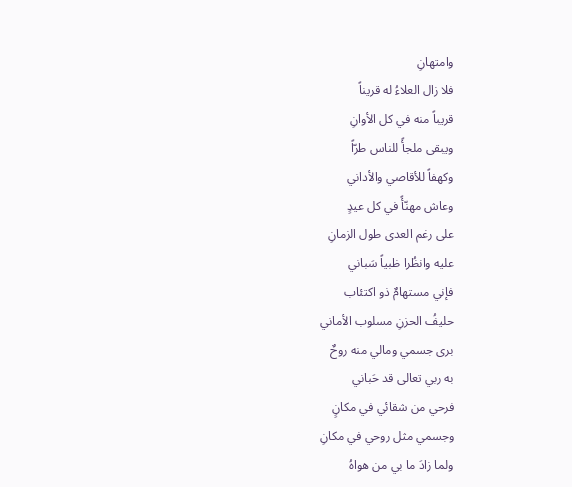وامتهانِ
فلا زال العلاءُ له قريناً
قريباً منه في كل الأوانِ
ويبقى ملجأً للناس طرّاً
وكهفاً للأقاصي والأداني
وعاش مهنّأً في كل عيدٍ
على رغم العدى طول الزمانِ
عليه وانظُرا ظبياً سَباني
فإني مستهامٌ ذو اكتئاب
حليفُ الحزنِ مسلوب الأماني
برى جسمي ومالي منه روحٌ
به ربي تعالى قد حَباني
فرحي من شقائي في مكانٍ
وجسمي مثل روحي في مكانِ
ولما زادَ ما بي من هواهُ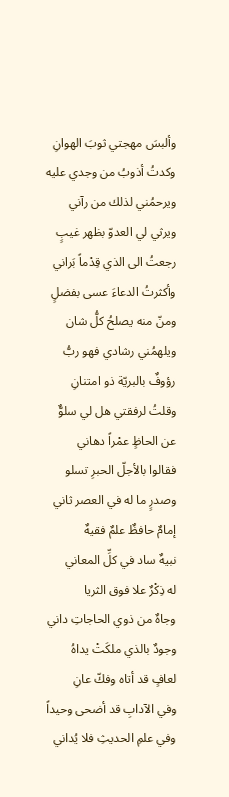وألبسَ مهجتي ثوبَ الهوانِ
وكدتُ أذوبُ من وجدي عليه
ويرحمُني لذلك من رآني
ويرثي لي العدوّ بظهر غيبٍ
رجعتُ الى الذي قِدْماً بَراني
وأكثرتُ الدعاءَ عسى بفضلٍ
ومنّ منه يصلحُ كلُّ شان
ويلهمُني رشادي فهو ربُّ
رؤوفٌ بالبريّة ذو امتنانِ
وقلتُ لرفقتي هل لي سلوٌّ
عن الحاظٍ عمْراً دهاني
فقالوا بالأجلّ الحبرِ تسلو
وصدرٍ ما له في العصر ثاني
إمامٌ حافظٌ علمٌ فقيهٌ
نبيهٌ ساد في كلِّ المعاني
له ذِكْرٌ علا فوق الثريا
وجاهٌ من ذوي الحاجاتِ داني
وجودٌ بالذي ملكَتْ يداهُ
لعافٍ قد أتاه وفكّ عانِ
وفي الآدابِ قد أضحى وحيداً
وفي علمِ الحديثِ فلا يُداني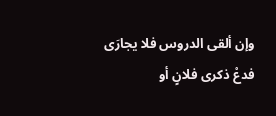وإن ألقى الدروس فلا يجارَى
فدعْ ذكرى فلانٍ أو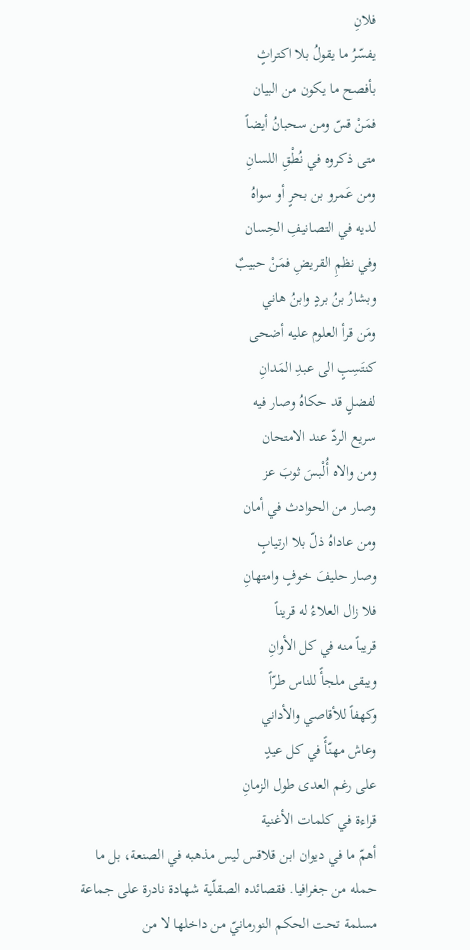فلانِ
يفسّرُ ما يقولُ بلا اكتراثٍ
بأفصح ما يكون من البيان
فمَنْ قسّ ومن سحبانُ أيضاً
متى ذكروه في نُطْقِ اللسانِ
ومن عَمرو بن بحرٍ أو سواهُ
لديه في التصانيفِ الحِسان
وفي نظمِ القريضِ فمَنْ حبيبٌ
وبشارُ بنُ بردٍ وابنُ هاني
ومَن قرأ العلوم عليه أضحى
كنتَسِبٍ الى عبدِ المَدانِ
لفضلٍ قد حكاهُ وصار فيه
سريع الردّ عند الامتحان
ومن والاه أُلْبسَ ثوبَ عز
وصار من الحوادث في أمان
ومن عاداهُ ذلّ بلا ارتيابٍ
وصار حليفَ خوفٍ وامتهانِ
فلا زال العلاءُ له قريناً
قريباً منه في كل الأوانِ
ويبقى ملجأً للناس طرّاً
وكهفاً للأقاصي والأداني
وعاش مهنّأً في كل عيدٍ
على رغم العدى طول الزمانِ
قراءة في كلمات الأغنية
أهمّ ما في ديوان ابن قلاقس ليس مذهبه في الصنعة، بل ما حمله من جغرافيا. فقصائده الصقلّية شهادة نادرة على جماعة مسلمة تحت الحكم النورمانيّ من داخلها لا من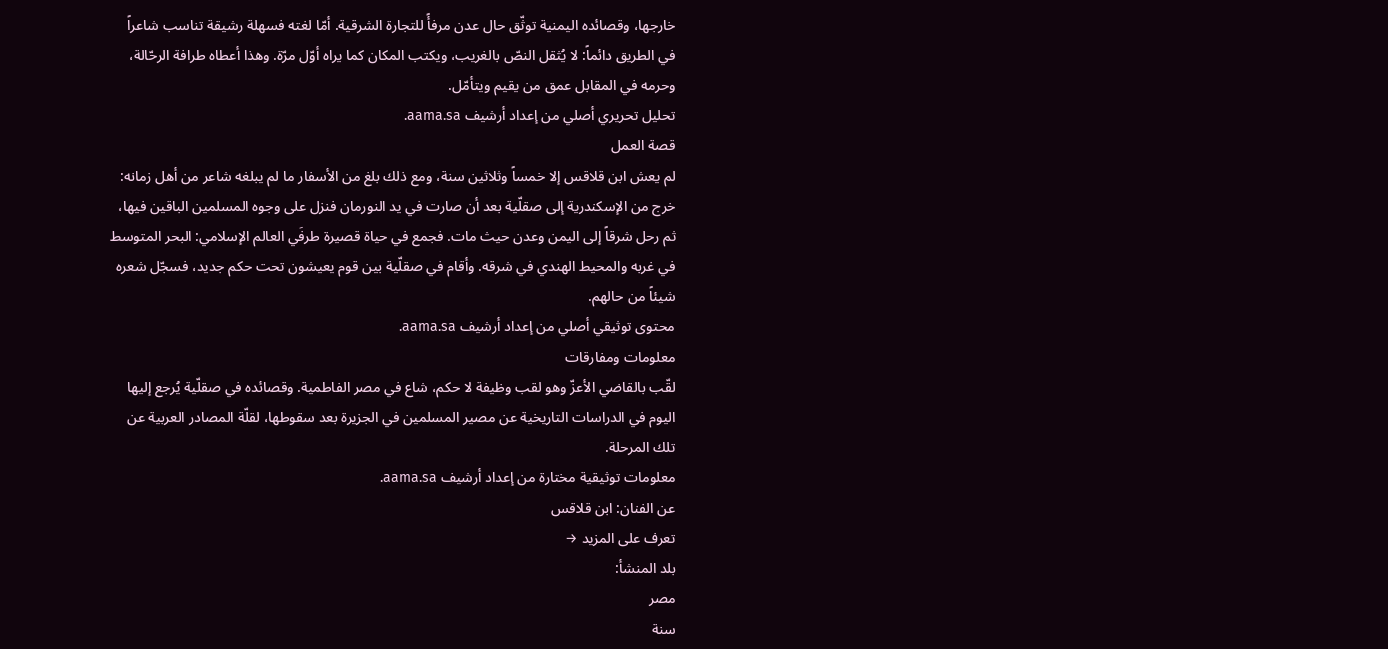خارجها، وقصائده اليمنية توثّق حال عدن مرفأً للتجارة الشرقية. أمّا لغته فسهلة رشيقة تناسب شاعراً في الطريق دائماً: لا يُثقل النصّ بالغريب، ويكتب المكان كما يراه أوّل مرّة. وهذا أعطاه طرافة الرحّالة، وحرمه في المقابل عمق من يقيم ويتأمّل.
تحليل تحريري أصلي من إعداد أرشيف aama.sa.
قصة العمل
لم يعش ابن قلاقس إلا خمساً وثلاثين سنة، ومع ذلك بلغ من الأسفار ما لم يبلغه شاعر من أهل زمانه: خرج من الإسكندرية إلى صقلّية بعد أن صارت في يد النورمان فنزل على وجوه المسلمين الباقين فيها، ثم رحل شرقاً إلى اليمن وعدن حيث مات. فجمع في حياة قصيرة طرفَي العالم الإسلامي: البحر المتوسط في غربه والمحيط الهندي في شرقه. وأقام في صقلّية بين قوم يعيشون تحت حكم جديد، فسجّل شعره شيئاً من حالهم.
محتوى توثيقي أصلي من إعداد أرشيف aama.sa.
معلومات ومفارقات
لقّب بالقاضي الأعزّ وهو لقب وظيفة لا حكم، شاع في مصر الفاطمية. وقصائده في صقلّية يُرجع إليها اليوم في الدراسات التاريخية عن مصير المسلمين في الجزيرة بعد سقوطها، لقلّة المصادر العربية عن تلك المرحلة.
معلومات توثيقية مختارة من إعداد أرشيف aama.sa.
عن الفنان: ابن قلاقس
تعرف على المزيد →
بلد المنشأ:
مصر
سنة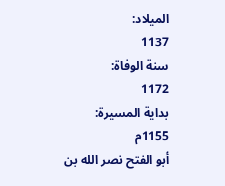الميلاد:
1137
سنة الوفاة:
1172
بداية المسيرة:
1155م
أبو الفتح نصر الله بن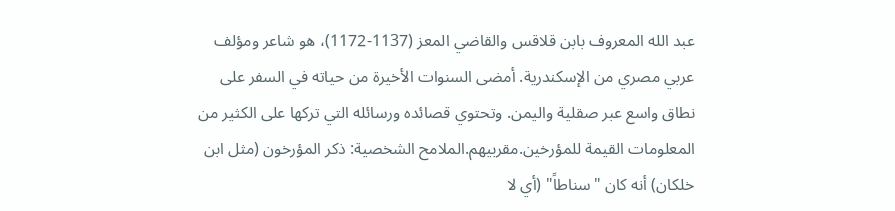عبد الله المعروف بابن قلاقس والقاضي المعز (1137-1172)، هو شاعر ومؤلف عربي مصري من الإسكندرية. أمضى السنوات الأخيرة من حياته في السفر على نطاق واسع عبر صقلية واليمن. وتحتوي قصائده ورسائله التي تركها على الكثير من المعلومات القيمة للمؤرخين.مقربيهم.الملامح الشخصية: ذكر المؤرخون (مثل ابن خلكان) أنه كان "سناطاً" (أي لا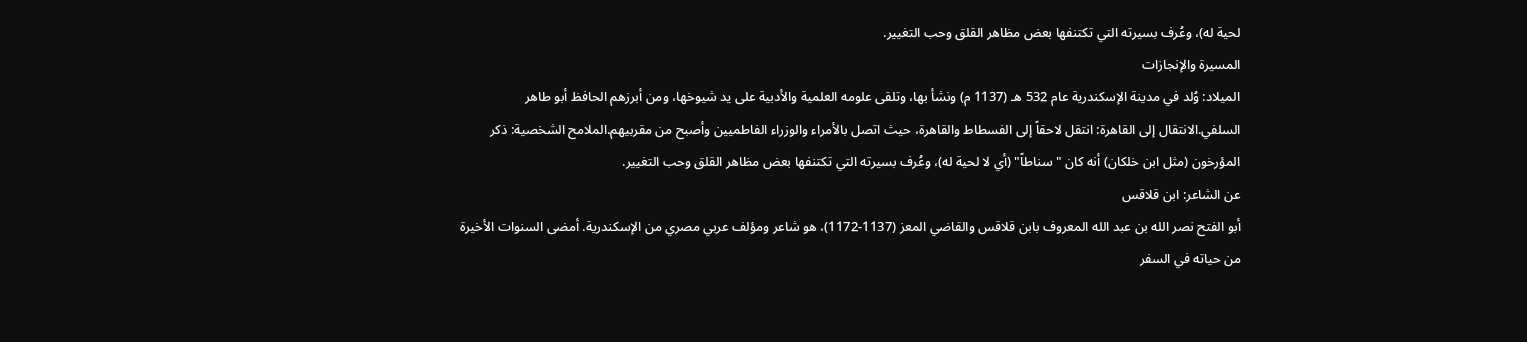لحية له)، وعُرف بسيرته التي تكتنفها بعض مظاهر القلق وحب التغيير.
المسيرة والإنجازات
الميلاد: وُلد في مدينة الإسكندرية عام 532 هـ (1137 م) ونشأ بها، وتلقى علومه العلمية والأدبية على يد شيوخها، ومن أبرزهم الحافظ أبو طاهر السلفي.الانتقال إلى القاهرة: انتقل لاحقاً إلى الفسطاط والقاهرة، حيث اتصل بالأمراء والوزراء الفاطميين وأصبح من مقربيهم.الملامح الشخصية: ذكر المؤرخون (مثل ابن خلكان) أنه كان "سناطاً" (أي لا لحية له)، وعُرف بسيرته التي تكتنفها بعض مظاهر القلق وحب التغيير.
عن الشاعر: ابن قلاقس
أبو الفتح نصر الله بن عبد الله المعروف بابن قلاقس والقاضي المعز (1137-1172)، هو شاعر ومؤلف عربي مصري من الإسكندرية. أمضى السنوات الأخيرة من حياته في السفر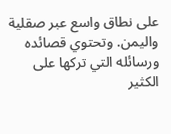على نطاق واسع عبر صقلية واليمن. وتحتوي قصائده ورسائله التي تركها على الكثير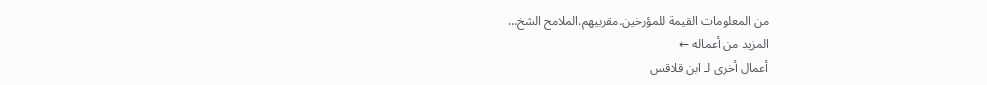من المعلومات القيمة للمؤرخين.مقربيهم.الملامح الشخ…
المزيد من أعماله ←
أعمال أخرى لـ ابن قلاقس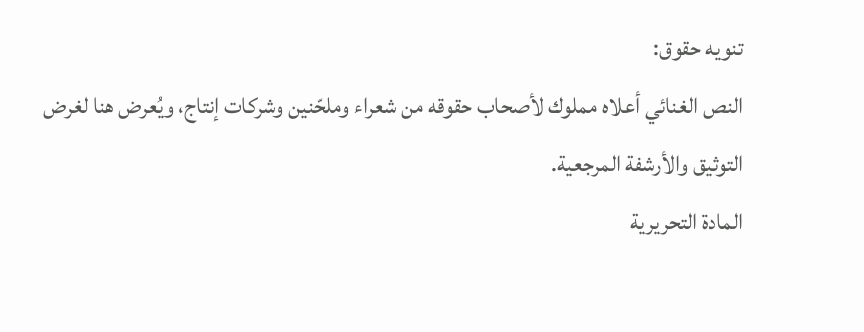تنويه حقوق:
النص الغنائي أعلاه مملوك لأصحاب حقوقه من شعراء وملحّنين وشركات إنتاج، ويُعرض هنا لغرض التوثيق والأرشفة المرجعية.
المادة التحريرية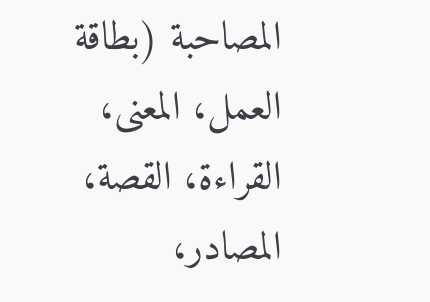المصاحبة (بطاقة العمل، المعنى، القراءة، القصة، المصادر،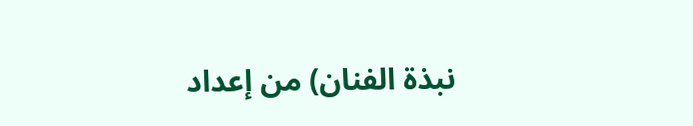نبذة الفنان) من إعداد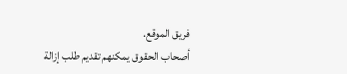فريق الموقع.
أصحاب الحقوق يمكنهم تقديم طلب إزالة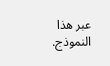عبر هذا النموذج.